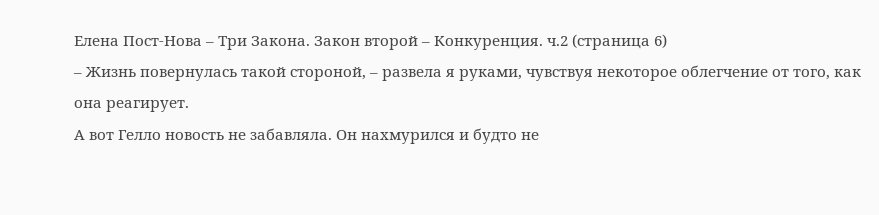Елена Пост-Нова – Три Закона. Закон второй – Конкуренция. ч.2 (страница 6)
– Жизнь повернулась такой стороной, – развела я руками, чувствуя некоторое облегчение от того, как она реагирует.
А вот Гелло новость не забавляла. Он нахмурился и будто не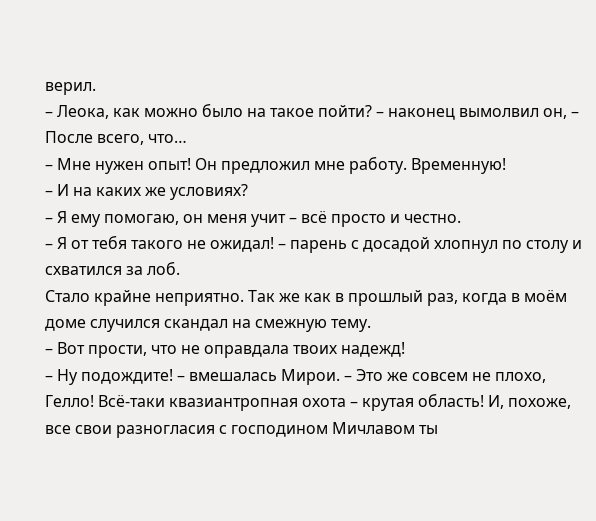верил.
– Леока, как можно было на такое пойти? – наконец вымолвил он, – После всего, что…
– Мне нужен опыт! Он предложил мне работу. Временную!
– И на каких же условиях?
– Я ему помогаю, он меня учит – всё просто и честно.
– Я от тебя такого не ожидал! – парень с досадой хлопнул по столу и схватился за лоб.
Стало крайне неприятно. Так же как в прошлый раз, когда в моём доме случился скандал на смежную тему.
– Вот прости, что не оправдала твоих надежд!
– Ну подождите! – вмешалась Мирои. – Это же совсем не плохо, Гелло! Всё-таки квазиантропная охота – крутая область! И, похоже, все свои разногласия с господином Мичлавом ты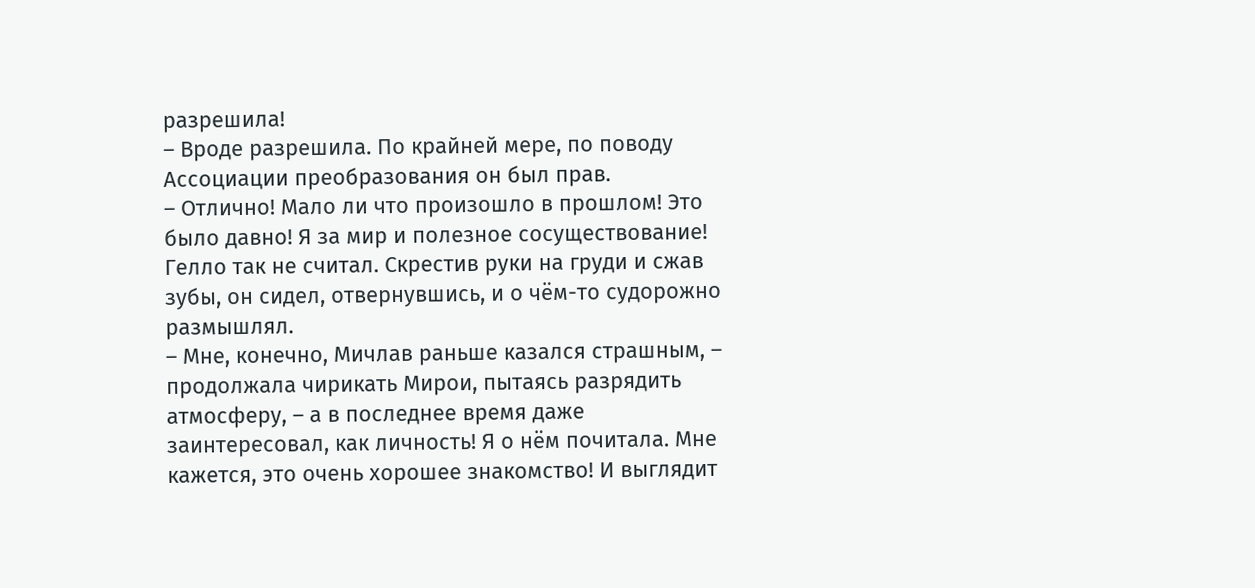разрешила!
– Вроде разрешила. По крайней мере, по поводу Ассоциации преобразования он был прав.
– Отлично! Мало ли что произошло в прошлом! Это было давно! Я за мир и полезное сосуществование!
Гелло так не считал. Скрестив руки на груди и сжав зубы, он сидел, отвернувшись, и о чём-то судорожно размышлял.
– Мне, конечно, Мичлав раньше казался страшным, – продолжала чирикать Мирои, пытаясь разрядить атмосферу, – а в последнее время даже заинтересовал, как личность! Я о нём почитала. Мне кажется, это очень хорошее знакомство! И выглядит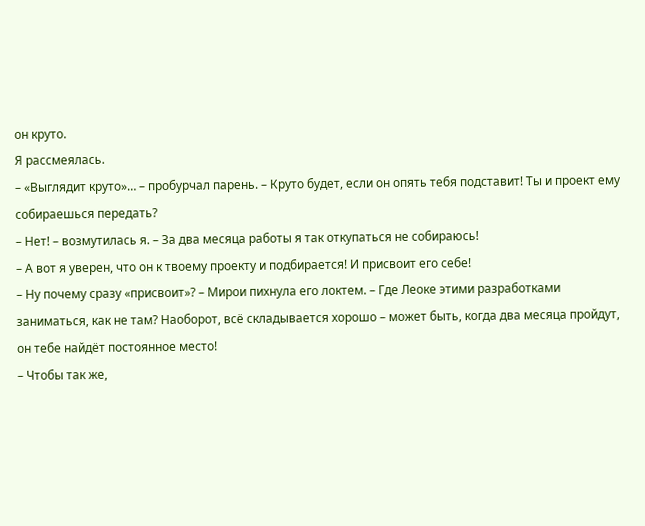он круто.
Я рассмеялась.
– «Выглядит круто»… – пробурчал парень. – Круто будет, если он опять тебя подставит! Ты и проект ему собираешься передать?
– Нет! – возмутилась я. – За два месяца работы я так откупаться не собираюсь!
– А вот я уверен, что он к твоему проекту и подбирается! И присвоит его себе!
– Ну почему сразу «присвоит»? – Мирои пихнула его локтем. – Где Леоке этими разработками заниматься, как не там? Наоборот, всё складывается хорошо – может быть, когда два месяца пройдут, он тебе найдёт постоянное место!
– Чтобы так же,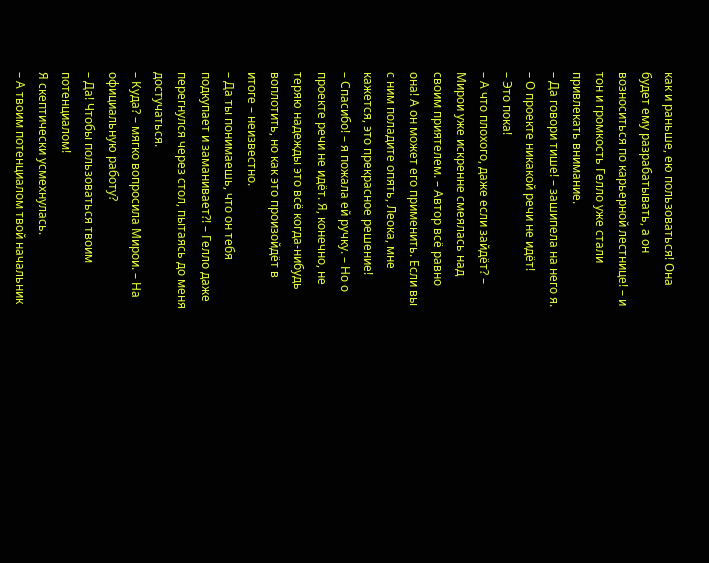как и раньше, ею пользоваться! Она будет ему разрабатывать, а он возноситься по карьерной лестнице! – и тон и громкость Гелло уже стали привлекать внимание.
– Да говори тише! – зашипела на него я. – О проекте никакой речи не идёт!
– Это пока!
– А что плохого, даже если зайдёт? – Мирои уже искренне смеялась над своим приятелем. – Автор всё равно она! А он может его применить. Если вы с ним поладите опять, Леока, мне кажется, это прекрасное решение!
– Спасибо! – я пожала ей ручку. – Но о проекте речи не идёт. Я, конечно, не теряю надежды это всё когда-нибудь воплотить, но как это произойдёт в итоге – неизвестно.
– Да ты понимаешь, что он тебя подкупает и заманивает?! – Гелло даже перегнулся через стол, пытаясь до меня достучаться.
– Куда? – мягко вопросила Мирои. – На официальную работу?
– Да! Чтобы пользоваться твоим потенциалом!
Я скептически усмехнулась.
– А твоим потенциалом твой начальник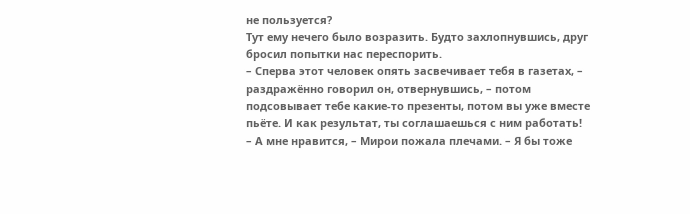не пользуется?
Тут ему нечего было возразить. Будто захлопнувшись, друг бросил попытки нас переспорить.
– Сперва этот человек опять засвечивает тебя в газетах, – раздражённо говорил он, отвернувшись, – потом подсовывает тебе какие-то презенты, потом вы уже вместе пьёте. И как результат, ты соглашаешься с ним работать!
– А мне нравится, – Мирои пожала плечами. – Я бы тоже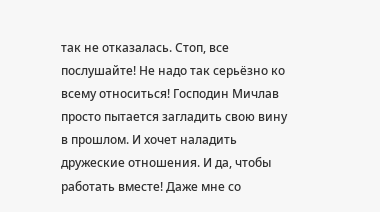так не отказалась. Стоп, все послушайте! Не надо так серьёзно ко всему относиться! Господин Мичлав просто пытается загладить свою вину в прошлом. И хочет наладить дружеские отношения. И да, чтобы работать вместе! Даже мне со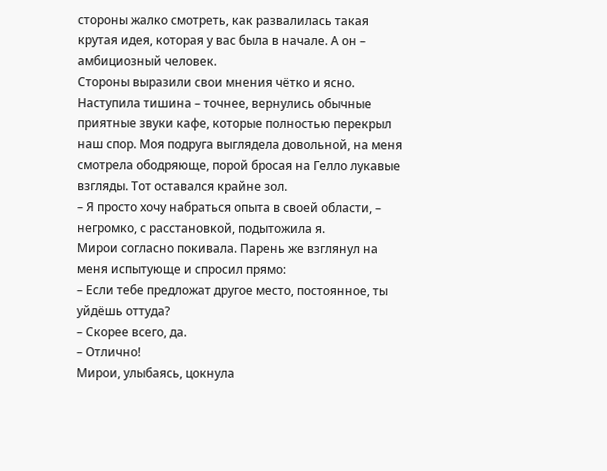стороны жалко смотреть, как развалилась такая крутая идея, которая у вас была в начале. А он – амбициозный человек.
Стороны выразили свои мнения чётко и ясно. Наступила тишина – точнее, вернулись обычные приятные звуки кафе, которые полностью перекрыл наш спор. Моя подруга выглядела довольной, на меня смотрела ободряюще, порой бросая на Гелло лукавые взгляды. Тот оставался крайне зол.
– Я просто хочу набраться опыта в своей области, – негромко, с расстановкой, подытожила я.
Мирои согласно покивала. Парень же взглянул на меня испытующе и спросил прямо:
– Если тебе предложат другое место, постоянное, ты уйдёшь оттуда?
– Скорее всего, да.
– Отлично!
Мирои, улыбаясь, цокнула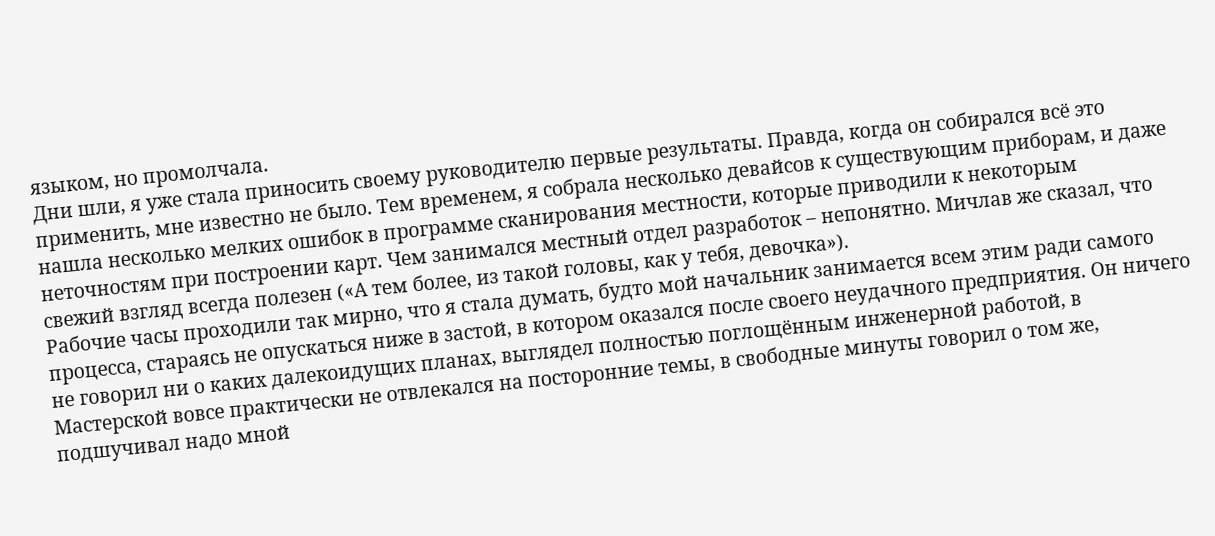языком, но промолчала.
Дни шли, я уже стала приносить своему руководителю первые результаты. Правда, когда он собирался всё это применить, мне известно не было. Тем временем, я собрала несколько девайсов к существующим приборам, и даже нашла несколько мелких ошибок в программе сканирования местности, которые приводили к некоторым неточностям при построении карт. Чем занимался местный отдел разработок – непонятно. Мичлав же сказал, что свежий взгляд всегда полезен («А тем более, из такой головы, как у тебя, девочка»).
Рабочие часы проходили так мирно, что я стала думать, будто мой начальник занимается всем этим ради самого процесса, стараясь не опускаться ниже в застой, в котором оказался после своего неудачного предприятия. Он ничего не говорил ни о каких далекоидущих планах, выглядел полностью поглощённым инженерной работой, в Мастерской вовсе практически не отвлекался на посторонние темы, в свободные минуты говорил о том же, подшучивал надо мной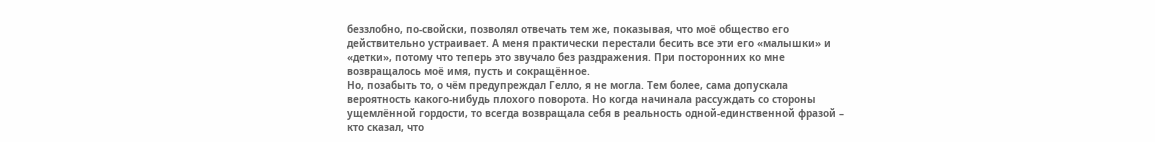беззлобно, по-свойски, позволял отвечать тем же, показывая, что моё общество его действительно устраивает. А меня практически перестали бесить все эти его «малышки» и «детки», потому что теперь это звучало без раздражения. При посторонних ко мне возвращалось моё имя, пусть и сокращённое.
Но, позабыть то, о чём предупреждал Гелло, я не могла. Тем более, сама допускала вероятность какого-нибудь плохого поворота. Но когда начинала рассуждать со стороны ущемлённой гордости, то всегда возвращала себя в реальность одной-единственной фразой – кто сказал, что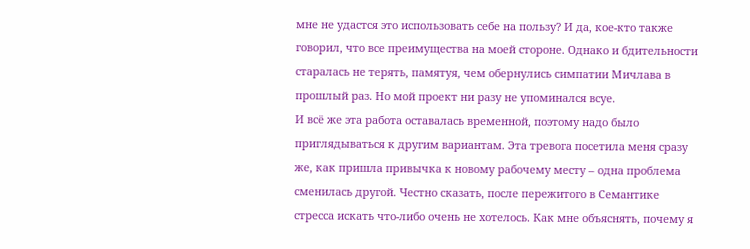мне не удастся это использовать себе на пользу? И да, кое-кто также говорил, что все преимущества на моей стороне. Однако и бдительности старалась не терять, памятуя, чем обернулись симпатии Мичлава в прошлый раз. Но мой проект ни разу не упоминался всуе.
И всё же эта работа оставалась временной, поэтому надо было приглядываться к другим вариантам. Эта тревога посетила меня сразу же, как пришла привычка к новому рабочему месту – одна проблема сменилась другой. Честно сказать, после пережитого в Семантике стресса искать что-либо очень не хотелось. Как мне объяснять, почему я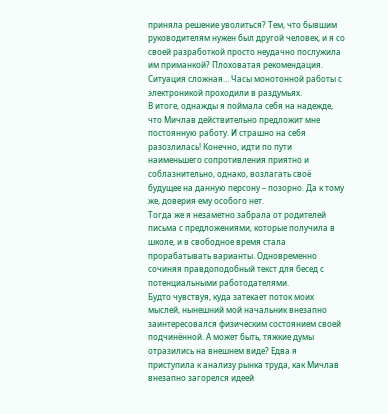приняла решение уволиться? Тем, что бывшим руководителям нужен был другой человек, и я со своей разработкой просто неудачно послужила им приманкой? Плоховатая рекомендация. Ситуация сложная… Часы монотонной работы с электроникой проходили в раздумьях.
В итоге, однажды я поймала себя на надежде, что Мичлав действительно предложит мне постоянную работу. И страшно на себя разозлилась! Конечно, идти по пути наименьшего сопротивления приятно и соблазнительно, однако, возлагать своё будущее на данную персону – позорно. Да к тому же, доверия ему особого нет.
Тогда же я незаметно забрала от родителей письма с предложениями, которые получила в школе, и в свободное время стала прорабатывать варианты. Одновременно сочиняя правдоподобный текст для бесед с потенциальными работодателями.
Будто чувствуя, куда затекает поток моих мыслей, нынешний мой начальник внезапно заинтересовался физическим состоянием своей подчинённой. А может быть, тяжкие думы отразились на внешнем виде? Едва я приступила к анализу рынка труда, как Мичлав внезапно загорелся идеей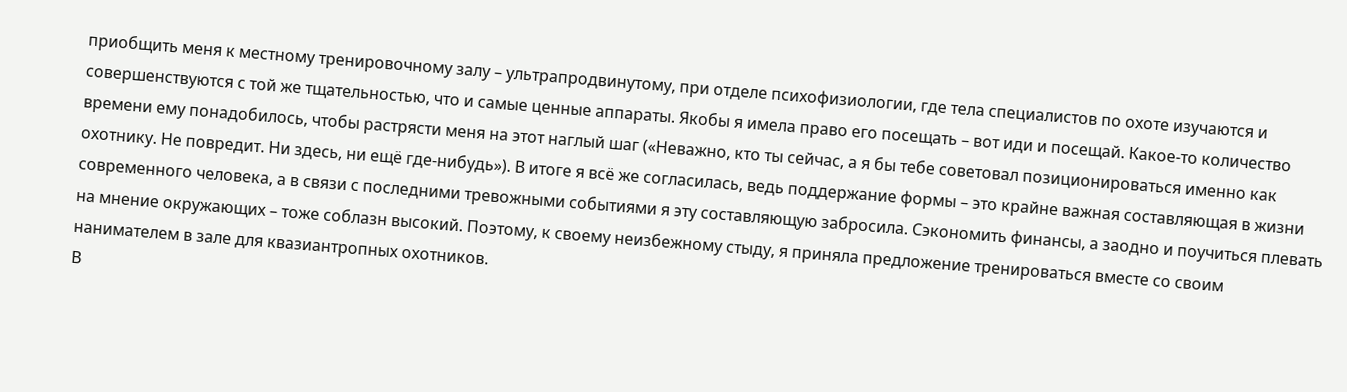приобщить меня к местному тренировочному залу – ультрапродвинутому, при отделе психофизиологии, где тела специалистов по охоте изучаются и совершенствуются с той же тщательностью, что и самые ценные аппараты. Якобы я имела право его посещать – вот иди и посещай. Какое-то количество времени ему понадобилось, чтобы растрясти меня на этот наглый шаг («Неважно, кто ты сейчас, а я бы тебе советовал позиционироваться именно как охотнику. Не повредит. Ни здесь, ни ещё где-нибудь»). В итоге я всё же согласилась, ведь поддержание формы – это крайне важная составляющая в жизни современного человека, а в связи с последними тревожными событиями я эту составляющую забросила. Сэкономить финансы, а заодно и поучиться плевать на мнение окружающих – тоже соблазн высокий. Поэтому, к своему неизбежному стыду, я приняла предложение тренироваться вместе со своим нанимателем в зале для квазиантропных охотников.
В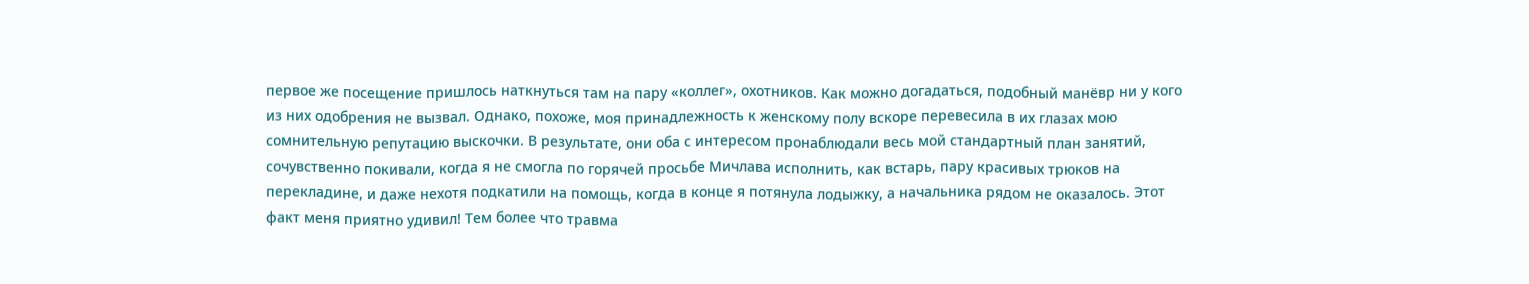первое же посещение пришлось наткнуться там на пару «коллег», охотников. Как можно догадаться, подобный манёвр ни у кого из них одобрения не вызвал. Однако, похоже, моя принадлежность к женскому полу вскоре перевесила в их глазах мою сомнительную репутацию выскочки. В результате, они оба с интересом пронаблюдали весь мой стандартный план занятий, сочувственно покивали, когда я не смогла по горячей просьбе Мичлава исполнить, как встарь, пару красивых трюков на перекладине, и даже нехотя подкатили на помощь, когда в конце я потянула лодыжку, а начальника рядом не оказалось. Этот факт меня приятно удивил! Тем более что травма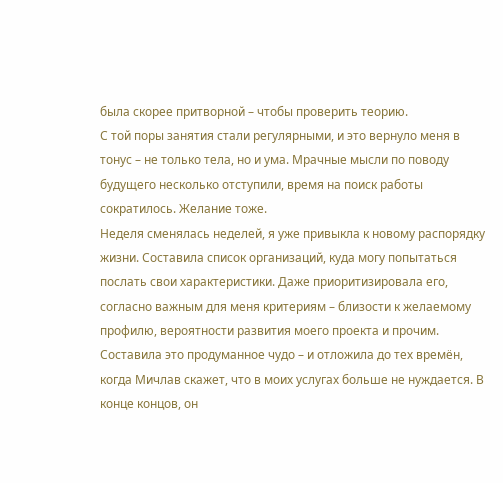была скорее притворной – чтобы проверить теорию.
С той поры занятия стали регулярными, и это вернуло меня в тонус – не только тела, но и ума. Мрачные мысли по поводу будущего несколько отступили, время на поиск работы сократилось. Желание тоже.
Неделя сменялась неделей, я уже привыкла к новому распорядку жизни. Составила список организаций, куда могу попытаться послать свои характеристики. Даже приоритизировала его, согласно важным для меня критериям – близости к желаемому профилю, вероятности развития моего проекта и прочим. Составила это продуманное чудо – и отложила до тех времён, когда Мичлав скажет, что в моих услугах больше не нуждается. В конце концов, он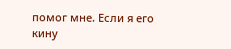помог мне. Если я его кину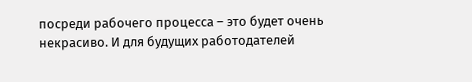посреди рабочего процесса – это будет очень некрасиво. И для будущих работодателей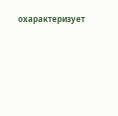охарактеризует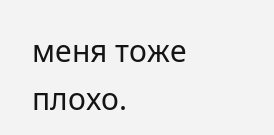меня тоже плохо.